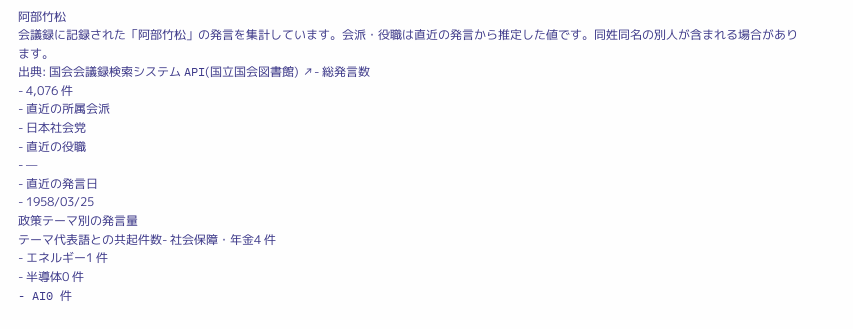阿部竹松
会議録に記録された「阿部竹松」の発言を集計しています。会派・役職は直近の発言から推定した値です。同姓同名の別人が含まれる場合があります。
出典: 国会会議録検索システム API(国立国会図書館) ↗- 総発言数
- 4,076 件
- 直近の所属会派
- 日本社会党
- 直近の役職
- —
- 直近の発言日
- 1958/03/25
政策テーマ別の発言量
テーマ代表語との共起件数- 社会保障・年金4 件
- エネルギー1 件
- 半導体0 件
- AI0 件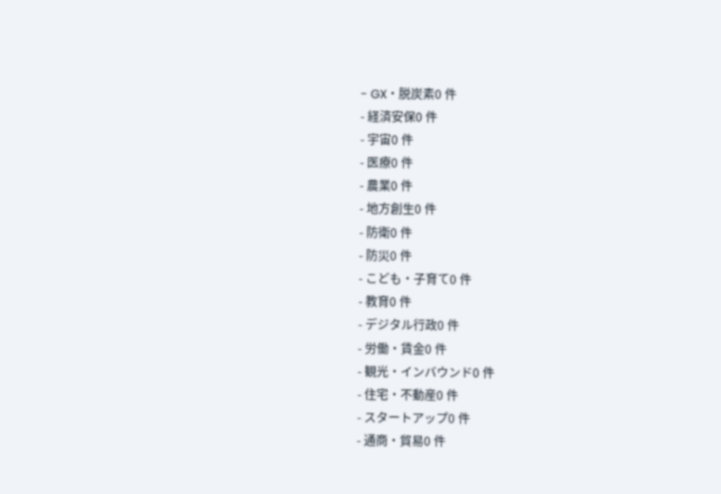- GX・脱炭素0 件
- 経済安保0 件
- 宇宙0 件
- 医療0 件
- 農業0 件
- 地方創生0 件
- 防衛0 件
- 防災0 件
- こども・子育て0 件
- 教育0 件
- デジタル行政0 件
- 労働・賃金0 件
- 観光・インバウンド0 件
- 住宅・不動産0 件
- スタートアップ0 件
- 通商・貿易0 件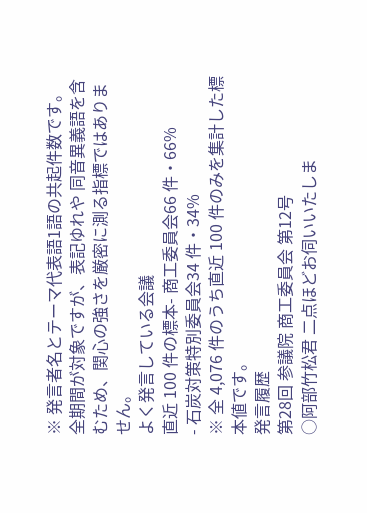※ 発言者名とテーマ代表語1語の共起件数です。全期間が対象ですが、表記ゆれや 同音異義語を含むため、関心の強さを厳密に測る指標ではありません。
よく発言している会議
直近 100 件の標本- 商工委員会66 件・66%
- 石炭対策特別委員会34 件・34%
※ 全 4,076 件のうち直近 100 件のみを集計した標本値です。
発言履歴
第28回 参議院 商工委員会 第12号
○阿部竹松君 二点ほどお伺いいたしま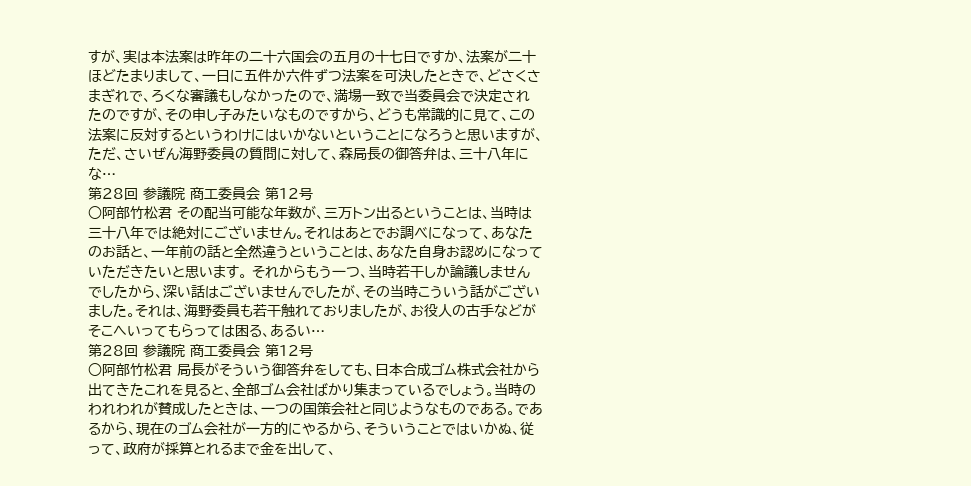すが、実は本法案は昨年の二十六国会の五月の十七日ですか、法案が二十ほどたまりまして、一日に五件か六件ずつ法案を可決したときで、どさくさまぎれで、ろくな審議もしなかったので、満場一致で当委員会で決定されたのですが、その申し子みたいなものですから、どうも常識的に見て、この法案に反対するというわけにはいかないということになろうと思いますが、ただ、さいぜん海野委員の質問に対して、森局長の御答弁は、三十八年にな…
第28回 参議院 商工委員会 第12号
○阿部竹松君 その配当可能な年数が、三万トン出るということは、当時は三十八年では絶対にございません。それはあとでお調べになって、あなたのお話と、一年前の話と全然違うということは、あなた自身お認めになっていただきたいと思います。 それからもう一つ、当時若干しか論議しませんでしたから、深い話はございませんでしたが、その当時こういう話がございました。それは、海野委員も若干触れておりましたが、お役人の古手などがそこへいってもらっては困る、あるい…
第28回 参議院 商工委員会 第12号
○阿部竹松君 局長がそういう御答弁をしても、日本合成ゴム株式会社から出てきたこれを見ると、全部ゴム会社ばかり集まっているでしょう。当時のわれわれが賛成したときは、一つの国策会社と同じようなものである。であるから、現在のゴム会社が一方的にやるから、そういうことではいかぬ、従って、政府が採算とれるまで金を出して、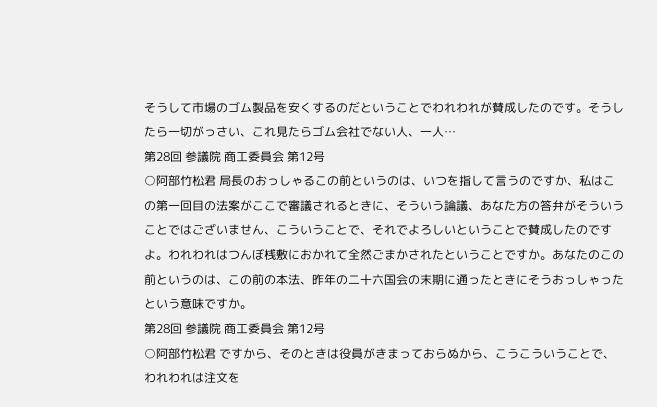そうして市場のゴム製品を安くするのだということでわれわれが賛成したのです。そうしたら一切がっさい、これ見たらゴム会社でない人、一人…
第28回 参議院 商工委員会 第12号
○阿部竹松君 局長のおっしゃるこの前というのは、いつを指して言うのですか、私はこの第一回目の法案がここで審議されるときに、そういう論議、あなた方の答弁がそういうことではございません、こういうことで、それでよろしいということで賛成したのですよ。われわれはつんぼ桟敷におかれて全然ごまかされたということですか。あなたのこの前というのは、この前の本法、昨年の二十六国会の末期に通ったときにそうおっしゃったという意味ですか。
第28回 参議院 商工委員会 第12号
○阿部竹松君 ですから、そのときは役員がきまっておらぬから、こうこういうことで、われわれは注文を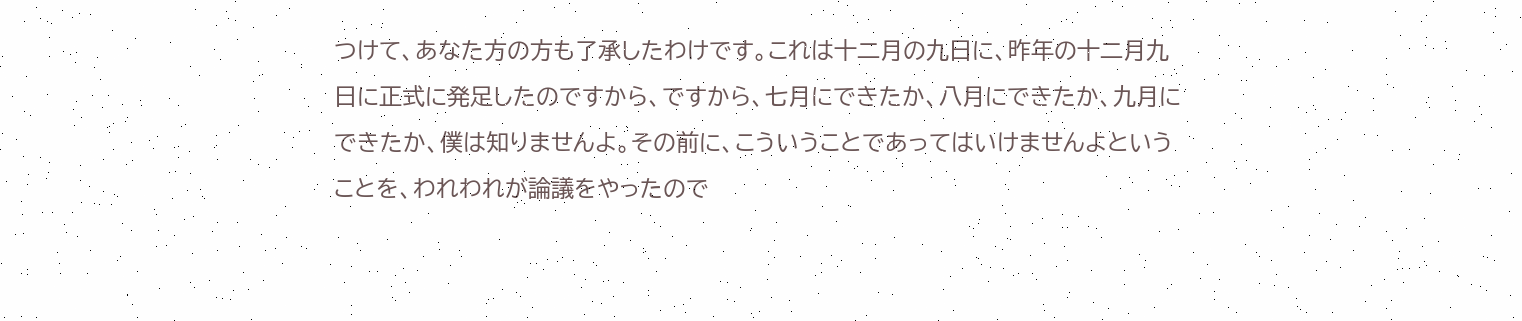つけて、あなた方の方も了承したわけです。これは十二月の九日に、昨年の十二月九日に正式に発足したのですから、ですから、七月にできたか、八月にできたか、九月にできたか、僕は知りませんよ。その前に、こういうことであってはいけませんよということを、われわれが論議をやったので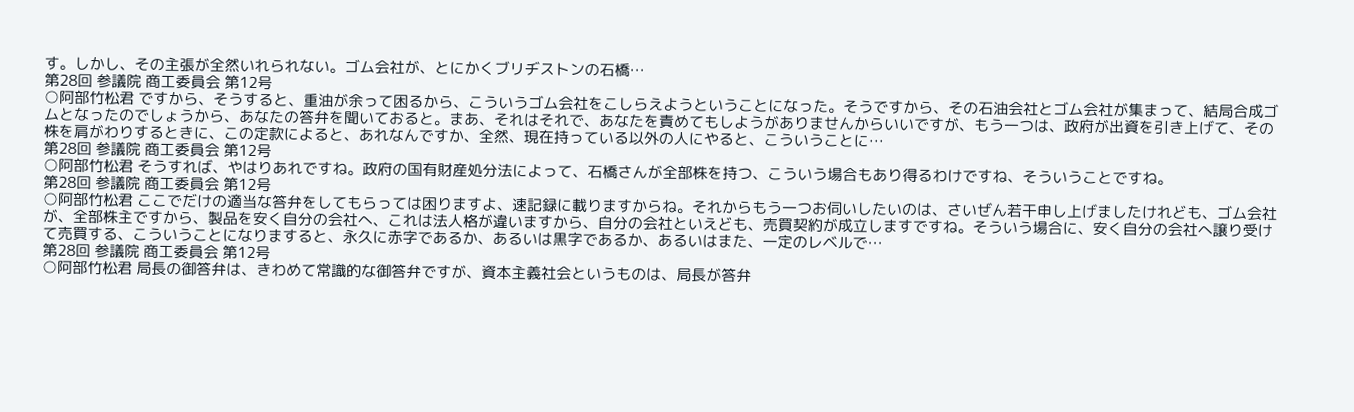す。しかし、その主張が全然いれられない。ゴム会社が、とにかくブリヂストンの石橋…
第28回 参議院 商工委員会 第12号
○阿部竹松君 ですから、そうすると、重油が余って困るから、こういうゴム会社をこしらえようということになった。そうですから、その石油会社とゴム会社が集まって、結局合成ゴムとなったのでしょうから、あなたの答弁を聞いておると。まあ、それはそれで、あなたを責めてもしようがありませんからいいですが、もう一つは、政府が出資を引き上げて、その株を肩がわりするときに、この定款によると、あれなんですか、全然、現在持っている以外の人にやると、こういうことに…
第28回 参議院 商工委員会 第12号
○阿部竹松君 そうすれば、やはりあれですね。政府の国有財産処分法によって、石橋さんが全部株を持つ、こういう場合もあり得るわけですね、そういうことですね。
第28回 参議院 商工委員会 第12号
○阿部竹松君 ここでだけの適当な答弁をしてもらっては困りますよ、速記録に載りますからね。それからもう一つお伺いしたいのは、さいぜん若干申し上げましたけれども、ゴム会社が、全部株主ですから、製品を安く自分の会社へ、これは法人格が違いますから、自分の会社といえども、売買契約が成立しますですね。そういう場合に、安く自分の会社へ譲り受けて売買する、こういうことになりますると、永久に赤字であるか、あるいは黒字であるか、あるいはまた、一定のレベルで…
第28回 参議院 商工委員会 第12号
○阿部竹松君 局長の御答弁は、きわめて常識的な御答弁ですが、資本主義社会というものは、局長が答弁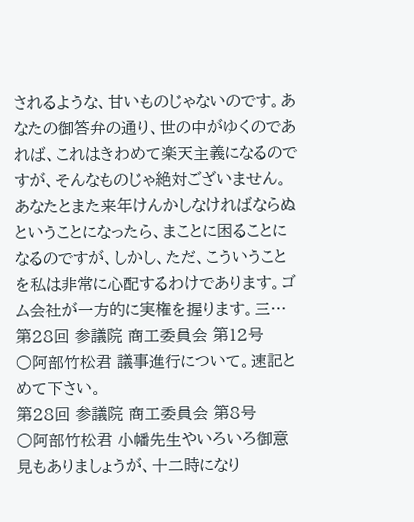されるような、甘いものじゃないのです。あなたの御答弁の通り、世の中がゆくのであれば、これはきわめて楽天主義になるのですが、そんなものじゃ絶対ございません。あなたとまた来年けんかしなければならぬということになったら、まことに困ることになるのですが、しかし、ただ、こういうことを私は非常に心配するわけであります。ゴム会社が一方的に実権を握ります。三…
第28回 参議院 商工委員会 第12号
○阿部竹松君 議事進行について。速記とめて下さい。
第28回 参議院 商工委員会 第8号
○阿部竹松君 小幡先生やいろいろ御意見もありましょうが、十二時になり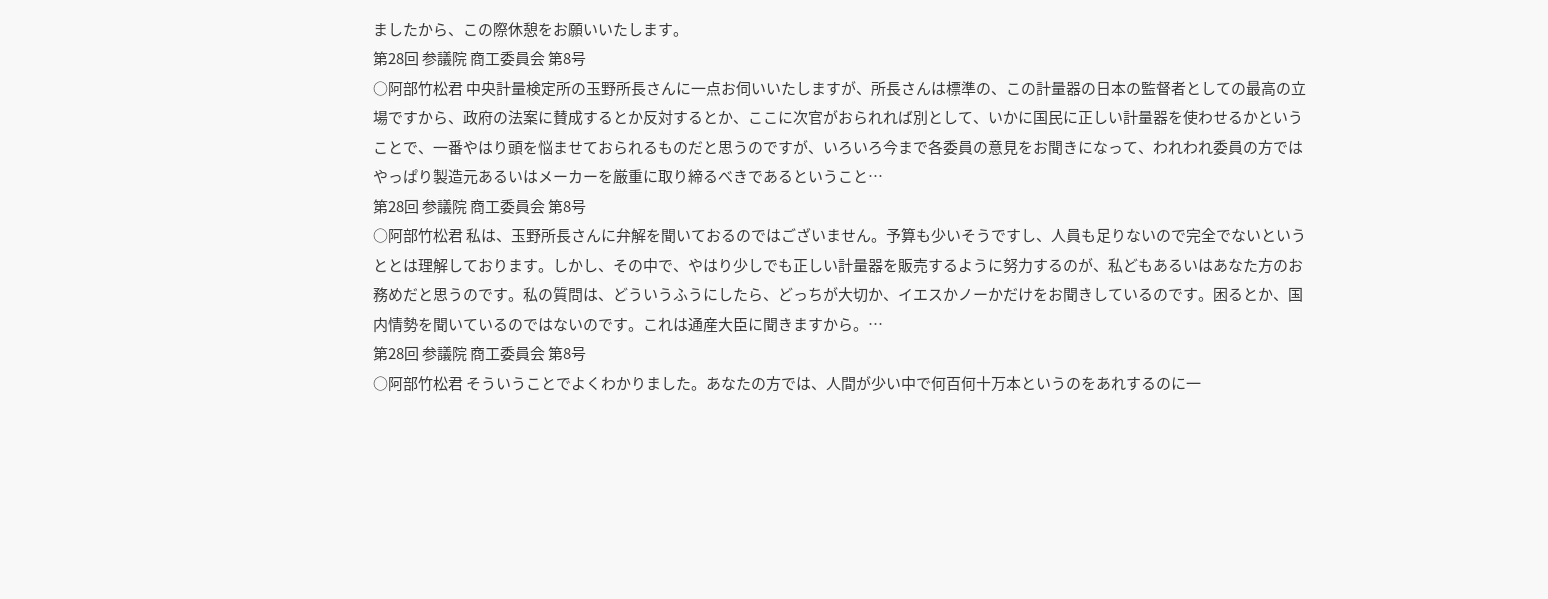ましたから、この際休憩をお願いいたします。
第28回 参議院 商工委員会 第8号
○阿部竹松君 中央計量検定所の玉野所長さんに一点お伺いいたしますが、所長さんは標準の、この計量器の日本の監督者としての最高の立場ですから、政府の法案に賛成するとか反対するとか、ここに次官がおられれば別として、いかに国民に正しい計量器を使わせるかということで、一番やはり頭を悩ませておられるものだと思うのですが、いろいろ今まで各委員の意見をお聞きになって、われわれ委員の方ではやっぱり製造元あるいはメーカーを厳重に取り締るべきであるということ…
第28回 参議院 商工委員会 第8号
○阿部竹松君 私は、玉野所長さんに弁解を聞いておるのではございません。予算も少いそうですし、人員も足りないので完全でないというととは理解しております。しかし、その中で、やはり少しでも正しい計量器を販売するように努力するのが、私どもあるいはあなた方のお務めだと思うのです。私の質問は、どういうふうにしたら、どっちが大切か、イエスかノーかだけをお聞きしているのです。困るとか、国内情勢を聞いているのではないのです。これは通産大臣に聞きますから。…
第28回 参議院 商工委員会 第8号
○阿部竹松君 そういうことでよくわかりました。あなたの方では、人間が少い中で何百何十万本というのをあれするのに一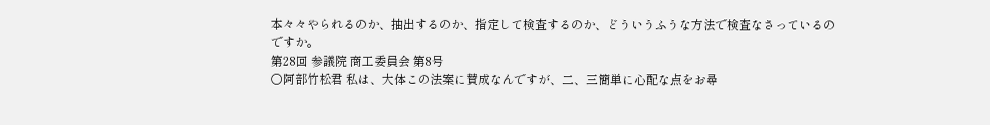本々々やられるのか、抽出するのか、指定して検査するのか、どういうふうな方法で検査なさっているのですか。
第28回 参議院 商工委員会 第8号
○阿部竹松君 私は、大体この法案に賛成なんですが、二、三簡単に心配な点をお尋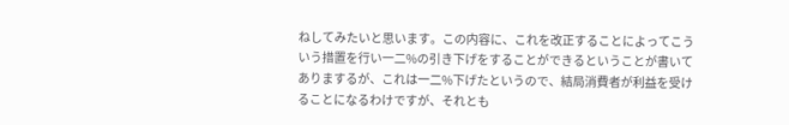ねしてみたいと思います。この内容に、これを改正することによってこういう措置を行い一二%の引き下げをすることができるということが書いてありまするが、これは一二%下げたというので、結局消費者が利益を受けることになるわけですが、それとも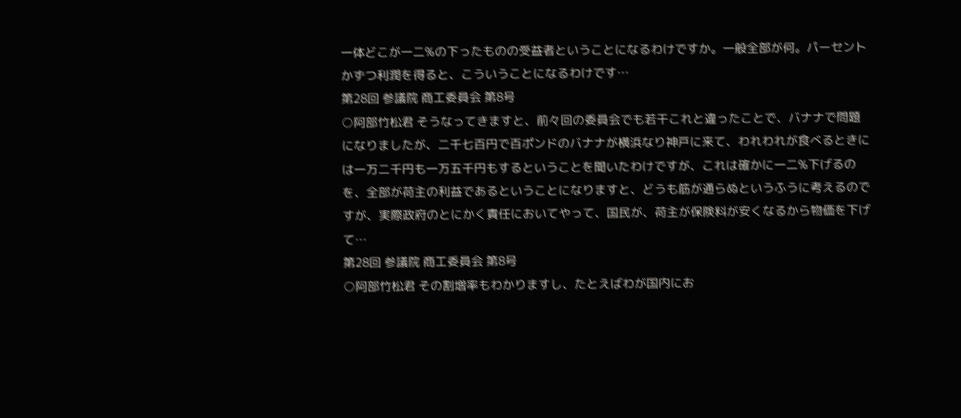一体どこが一二%の下ったものの受益者ということになるわけですか。一般全部が何。パーセントかずつ利潤を得ると、こういうことになるわけです…
第28回 参議院 商工委員会 第8号
○阿部竹松君 そうなってきますと、前々回の委員会でも若干これと違ったことで、バナナで問題になりましたが、二千七百円で百ポンドのバナナが横浜なり神戸に来て、われわれが食べるときには一万二千円も一万五千円もするということを聞いたわけですが、これは確かに一二%下げるのを、全部が荷主の利益であるということになりますと、どうも筋が通らぬというふうに考えるのですが、実際政府のとにかく責任においてやって、国民が、荷主が保険料が安くなるから物価を下げて…
第28回 参議院 商工委員会 第8号
○阿部竹松君 その割増率もわかりますし、たとえばわが国内にお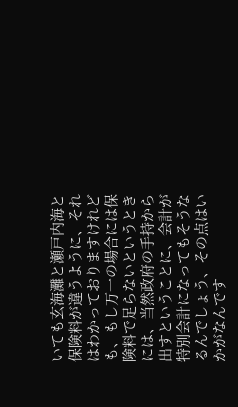いても玄海灘と瀬戸内海と保険料が違うように、それはわかっておりますけれども、もし万一の場合には保険料で足らないというときには、当然政府の手持から出すということに、会計が特別会計になってもそうなるんでしょう、その点はいかがなんです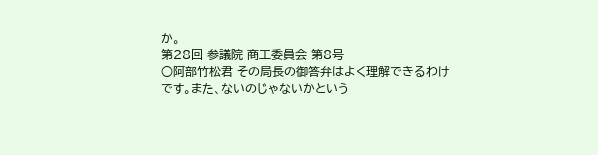か。
第28回 参議院 商工委員会 第8号
○阿部竹松君 その局長の御答弁はよく理解できるわけです。また、ないのじゃないかという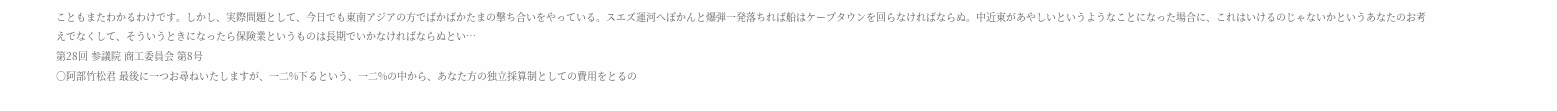こともまたわかるわけです。しかし、実際問題として、今日でも東南アジアの方でばかばかたまの撃ち合いをやっている。スエズ運河へぽかんと爆弾一発落ちれば船はケープタウンを回らなければならぬ。中近東があやしいというようなことになった場合に、これはいけるのじゃないかというあなたのお考えでなくして、そういうときになったら保険業というものは長期でいかなければならぬとい…
第28回 参議院 商工委員会 第8号
○阿部竹松君 最後に一つお尋ねいたしますが、一二%下るという、一二%の中から、あなた方の独立採算制としての費用をとるの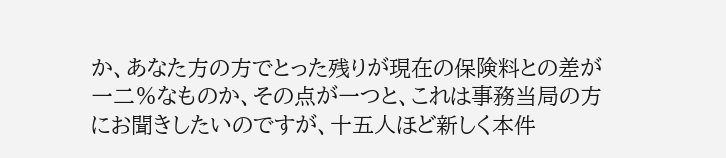か、あなた方の方でとった残りが現在の保険料との差が一二%なものか、その点が一つと、これは事務当局の方にお聞きしたいのですが、十五人ほど新しく本件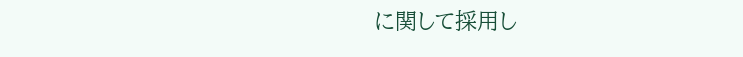に関して採用し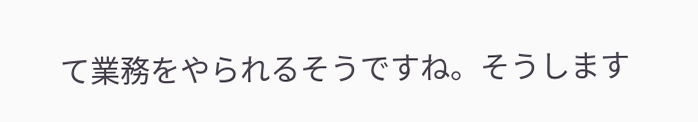て業務をやられるそうですね。そうします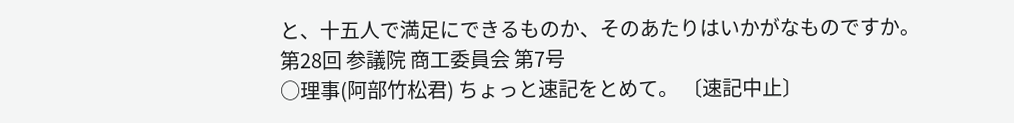と、十五人で満足にできるものか、そのあたりはいかがなものですか。
第28回 参議院 商工委員会 第7号
○理事(阿部竹松君) ちょっと速記をとめて。 〔速記中止〕